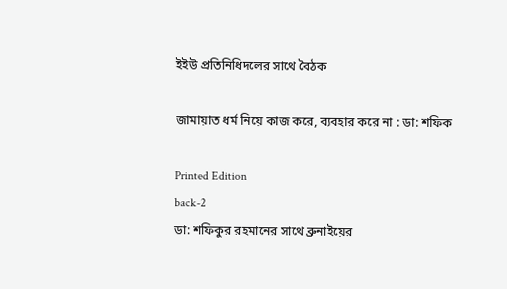ইইউ প্রতিনিধিদলের সাথে বৈঠক

জামায়াত ধর্ম নিয়ে কাজ করে, ব্যবহার করে না : ডা: শফিক

Printed Edition
back-2
ডা: শফিকুর রহমানের সাথে ব্রুনাইয়ের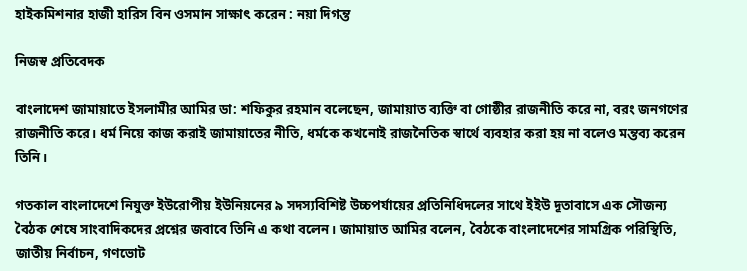হাইকমিশনার হাজী হারিস বিন ওসমান সাক্ষাৎ করেন : নয়া দিগন্ত

নিজস্ব প্রতিবেদক

বাংলাদেশ জামায়াতে ইসলামীর আমির ডা: শফিকুর রহমান বলেছেন, জামায়াত ব্যক্তি বা গোষ্ঠীর রাজনীতি করে না, বরং জনগণের রাজনীতি করে। ধর্ম নিয়ে কাজ করাই জামায়াতের নীতি, ধর্মকে কখনোই রাজনৈতিক স্বার্থে ব্যবহার করা হয় না বলেও মন্তব্য করেন তিনি।

গতকাল বাংলাদেশে নিযুক্ত ইউরোপীয় ইউনিয়নের ৯ সদস্যবিশিষ্ট উচ্চপর্যায়ের প্রতিনিধিদলের সাথে ইইউ দূতাবাসে এক সৌজন্য বৈঠক শেষে সাংবাদিকদের প্রশ্নের জবাবে তিনি এ কথা বলেন। জামায়াত আমির বলেন, বৈঠকে বাংলাদেশের সামগ্রিক পরিস্থিতি, জাতীয় নির্বাচন, গণভোট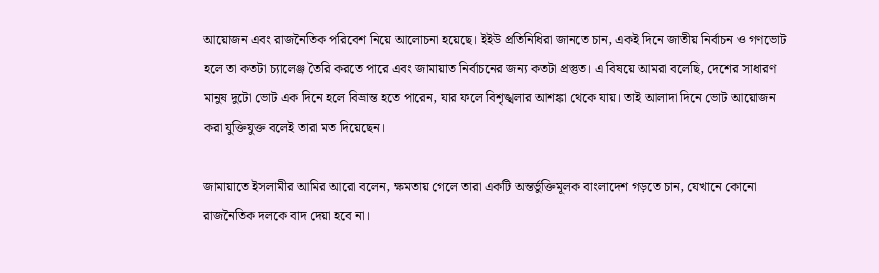আয়োজন এবং রাজনৈতিক পরিবেশ নিয়ে আলোচনা হয়েছে। ইইউ প্রতিনিধিরা জানতে চান, একই দিনে জাতীয় নির্বাচন ও গণভোট হলে তা কতটা চ্যালেঞ্জ তৈরি করতে পারে এবং জামায়াত নির্বাচনের জন্য কতটা প্রস্তুত। এ বিষয়ে আমরা বলেছি, দেশের সাধারণ মানুষ দুটো ভোট এক দিনে হলে বিভ্রান্ত হতে পারেন, যার ফলে বিশৃঙ্খলার আশঙ্কা থেকে যায়। তাই আলাদা দিনে ভোট আয়োজন করা যুক্তিযুক্ত বলেই তারা মত দিয়েছেন।

জামায়াতে ইসলামীর আমির আরো বলেন, ক্ষমতায় গেলে তারা একটি অন্তর্ভুক্তিমূলক বাংলাদেশ গড়তে চান, যেখানে কোনো রাজনৈতিক দলকে বাদ দেয়া হবে না।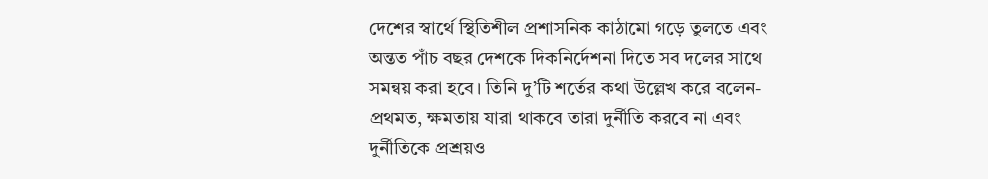দেশের স্বার্থে স্থিতিশীল প্রশাসনিক কাঠামো গড়ে তুলতে এবং অন্তত পাঁচ বছর দেশকে দিকনির্দেশনা দিতে সব দলের সাথে সমন্বয় করা হবে। তিনি দু’টি শর্তের কথা উল্লেখ করে বলেন- প্রথমত, ক্ষমতায় যারা থাকবে তারা দুর্নীতি করবে না এবং দুর্নীতিকে প্রশ্রয়ও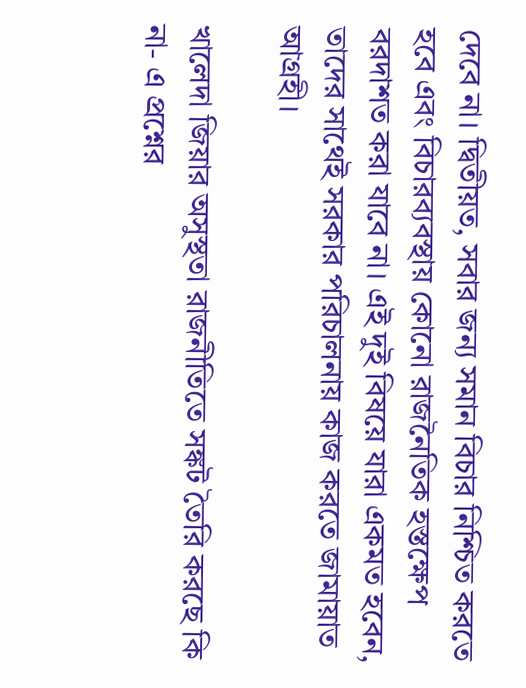দেবে না। দ্বিতীয়ত, সবার জন্য সমান বিচার নিশ্চিত করতে হবে এবং বিচারব্যবস্থায় কোনো রাজনৈতিক হস্তক্ষেপ বরদাশত করা যাবে না। এই দুই বিষয়ে যারা একমত হবেন, তাদের সাথেই সরকার পরিচালনায় কাজ করতে জামায়াত আগ্রহী।

খালেদা জিয়ার অসুস্থতা রাজনীতিতে সঙ্কট তৈরি করছে কি না- এ প্রশ্নের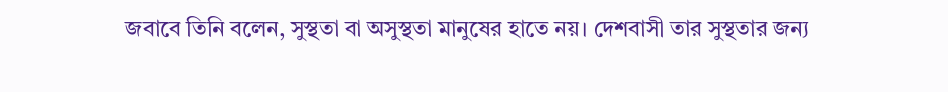জবাবে তিনি বলেন, সুস্থতা বা অসুস্থতা মানুষের হাতে নয়। দেশবাসী তার সুস্থতার জন্য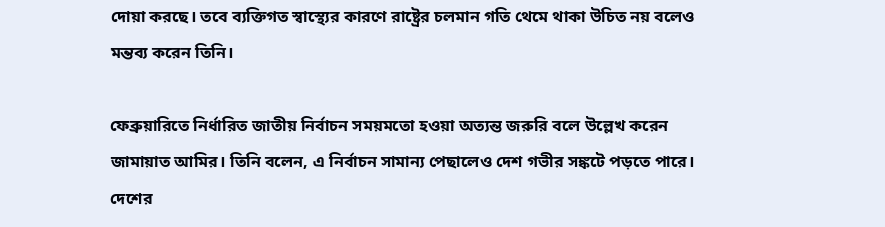দোয়া করছে। তবে ব্যক্তিগত স্বাস্থ্যের কারণে রাষ্ট্রের চলমান গতি থেমে থাকা উচিত নয় বলেও মন্তব্য করেন তিনি।

ফেব্রুয়ারিতে নির্ধারিত জাতীয় নির্বাচন সময়মতো হওয়া অত্যন্ত জরুরি বলে উল্লেখ করেন জামায়াত আমির। তিনি বলেন, এ নির্বাচন সামান্য পেছালেও দেশ গভীর সঙ্কটে পড়তে পারে। দেশের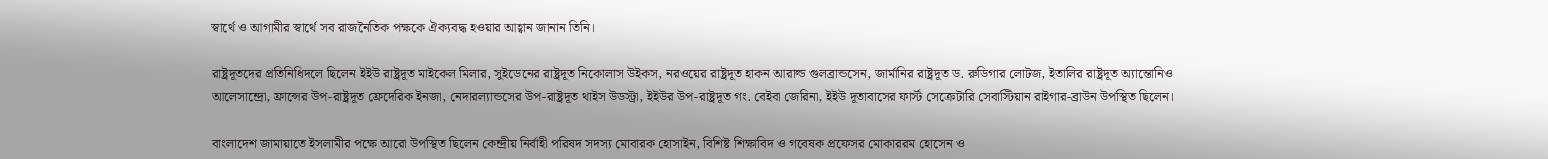স্বার্থে ও আগামীর স্বার্থে সব রাজনৈতিক পক্ষকে ঐক্যবদ্ধ হওয়ার আহ্বান জানান তিনি।

রাষ্ট্রদূতদের প্রতিনিধিদলে ছিলেন ইইউ রাষ্ট্রদূত মাইকেল মিলার, সুইডেনের রাষ্ট্রদূত নিকোলাস উইকস, নরওয়ের রাষ্ট্রদূত হাকন আরাল্ড গুলব্রান্ডসেন, জার্মানির রাষ্ট্রদূত ড. রুডিগার লোটজ, ইতালির রাষ্ট্রদূত অ্যান্তোনিও আলেসান্দ্রো, ফ্রান্সের উপ-রাষ্ট্রদূত ফ্রেদেরিক ইনজা, নেদারল্যান্ডসের উপ-রাষ্ট্রদূত থাইস উডস্ট্রা, ইইউর উপ-রাষ্ট্রদূত গং. বেইবা জেরিনা, ইইউ দূতাবাসের ফার্স্ট সেক্রেটারি সেবাস্টিয়ান রাইগার-ব্রাউন উপস্থিত ছিলেন।

বাংলাদেশ জামায়াতে ইসলামীর পক্ষে আরো উপস্থিত ছিলেন কেন্দ্রীয় নির্বাহী পরিষদ সদস্য মোবারক হোসাইন, বিশিষ্ট শিক্ষাবিদ ও গবেষক প্রফেসর মোকাররম হোসেন ও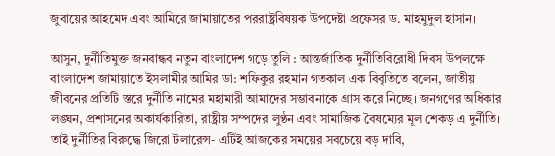জুবায়ের আহমেদ এবং আমিরে জামায়াতের পররাষ্ট্রবিষয়ক উপদেষ্টা প্রফেসর ড. মাহমুদুল হাসান।

আসুন, দুর্নীতিমুক্ত জনবান্ধব নতুন বাংলাদেশ গড়ে তুলি : আন্তর্জাতিক দুর্নীতিবিরোধী দিবস উপলক্ষে বাংলাদেশ জামায়াতে ইসলামীর আমির ডা: শফিকুর রহমান গতকাল এক বিবৃতিতে বলেন, জাতীয় জীবনের প্রতিটি স্তরে দুর্নীতি নামের মহামারী আমাদের সম্ভাবনাকে গ্রাস করে নিচ্ছে। জনগণের অধিকার লঙ্ঘন, প্রশাসনের অকার্যকারিতা, রাষ্ট্রীয় সম্পদের লুণ্ঠন এবং সামাজিক বৈষম্যের মূল শেকড় এ দুর্নীতি। তাই দুর্নীতির বিরুদ্ধে জিরো টলারেন্স- এটিই আজকের সময়ের সবচেয়ে বড় দাবি,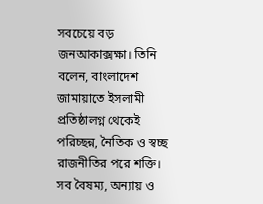সবচেয়ে বড় জনআকাক্সক্ষা। তিনি বলেন, বাংলাদেশ জামায়াতে ইসলামী প্রতিষ্ঠালগ্ন থেকেই পরিচ্ছন্ন, নৈতিক ও স্বচ্ছ রাজনীতির পরে শক্তি। সব বৈষম্য, অন্যায় ও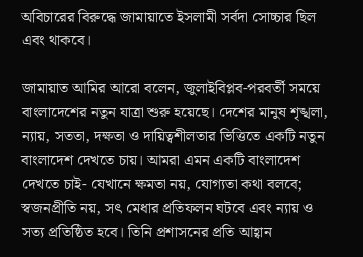অবিচারের বিরুদ্ধে জামায়াতে ইসলামী সর্বদা সোচ্চার ছিল এবং থাকবে।

জামায়াত আমির আরো বলেন, জুলাইবিপ্লব-পরবর্তী সময়ে বাংলাদেশের নতুন যাত্রা শুরু হয়েছে। দেশের মানুষ শৃঙ্খলা, ন্যায়, সততা, দক্ষতা ও দায়িত্বশীলতার ভিত্তিতে একটি নতুন বাংলাদেশ দেখতে চায়। আমরা এমন একটি বাংলাদেশ দেখতে চাই- যেখানে ক্ষমতা নয়, যোগ্যতা কথা বলবে; স্বজনপ্রীতি নয়, সৎ মেধার প্রতিফলন ঘটবে এবং ন্যায় ও সত্য প্রতিষ্ঠিত হবে। তিনি প্রশাসনের প্রতি আহ্বান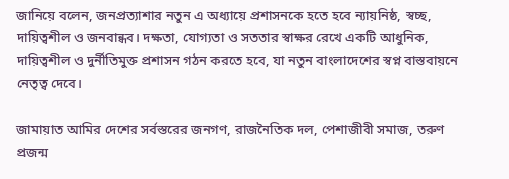জানিয়ে বলেন, জনপ্রত্যাশার নতুন এ অধ্যায়ে প্রশাসনকে হতে হবে ন্যায়নিষ্ঠ, স্বচ্ছ, দায়িত্বশীল ও জনবান্ধব। দক্ষতা, যোগ্যতা ও সততার স্বাক্ষর রেখে একটি আধুনিক, দায়িত্বশীল ও দুর্নীতিমুক্ত প্রশাসন গঠন করতে হবে, যা নতুন বাংলাদেশের স্বপ্ন বাস্তবায়নে নেতৃত্ব দেবে।

জামায়াত আমির দেশের সর্বস্তরের জনগণ, রাজনৈতিক দল, পেশাজীবী সমাজ, তরুণ প্রজন্ম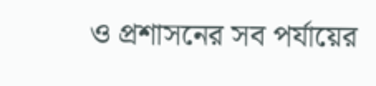ও প্রশাসনের সব পর্যায়ের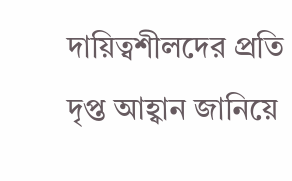দায়িত্বশীলদের প্রতি দৃপ্ত আহ্বান জানিয়ে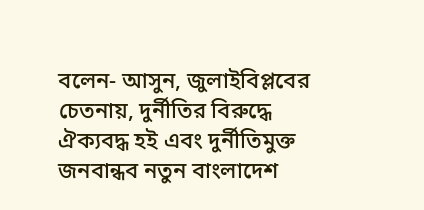বলেন- আসুন, জুলাইবিপ্লবের চেতনায়, দুর্নীতির বিরুদ্ধে ঐক্যবদ্ধ হই এবং দুর্নীতিমুক্ত জনবান্ধব নতুন বাংলাদেশ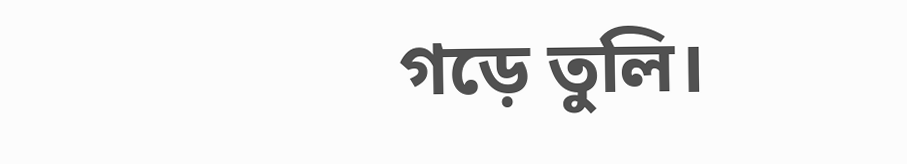গড়ে তুলি।